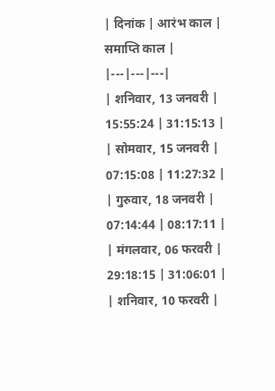| दिनांक | आरंभ काल | समाप्ति काल |
|---|---|---|
| शनिवार, 13 जनवरी | 15:55:24 | 31:15:13 |
| सोमवार, 15 जनवरी | 07:15:08 | 11:27:32 |
| गुरुवार, 18 जनवरी | 07:14:44 | 08:17:11 |
| मंगलवार, 06 फरवरी | 29:18:15 | 31:06:01 |
| शनिवार, 10 फरवरी |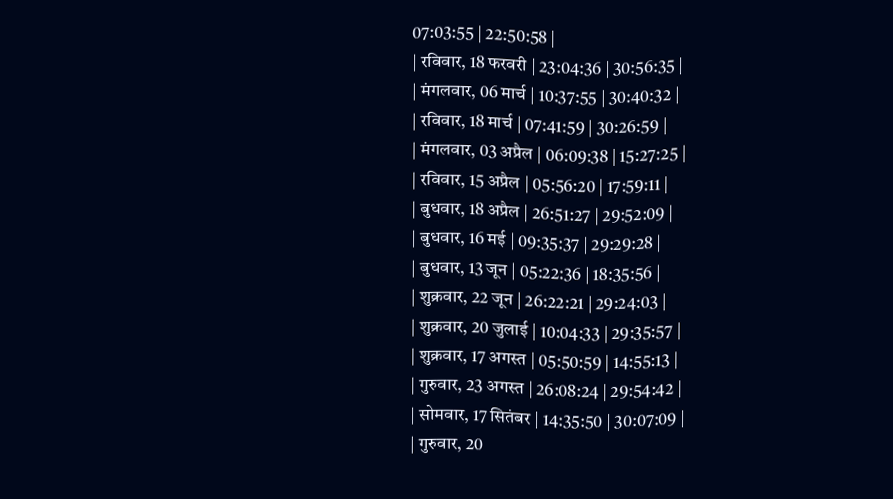07:03:55 | 22:50:58 |
| रविवार, 18 फरवरी | 23:04:36 | 30:56:35 |
| मंगलवार, 06 मार्च | 10:37:55 | 30:40:32 |
| रविवार, 18 मार्च | 07:41:59 | 30:26:59 |
| मंगलवार, 03 अप्रैल | 06:09:38 | 15:27:25 |
| रविवार, 15 अप्रैल | 05:56:20 | 17:59:11 |
| बुधवार, 18 अप्रैल | 26:51:27 | 29:52:09 |
| बुधवार, 16 मई | 09:35:37 | 29:29:28 |
| बुधवार, 13 जून | 05:22:36 | 18:35:56 |
| शुक्रवार, 22 जून | 26:22:21 | 29:24:03 |
| शुक्रवार, 20 जुलाई | 10:04:33 | 29:35:57 |
| शुक्रवार, 17 अगस्त | 05:50:59 | 14:55:13 |
| गुरुवार, 23 अगस्त | 26:08:24 | 29:54:42 |
| सोमवार, 17 सितंबर | 14:35:50 | 30:07:09 |
| गुरुवार, 20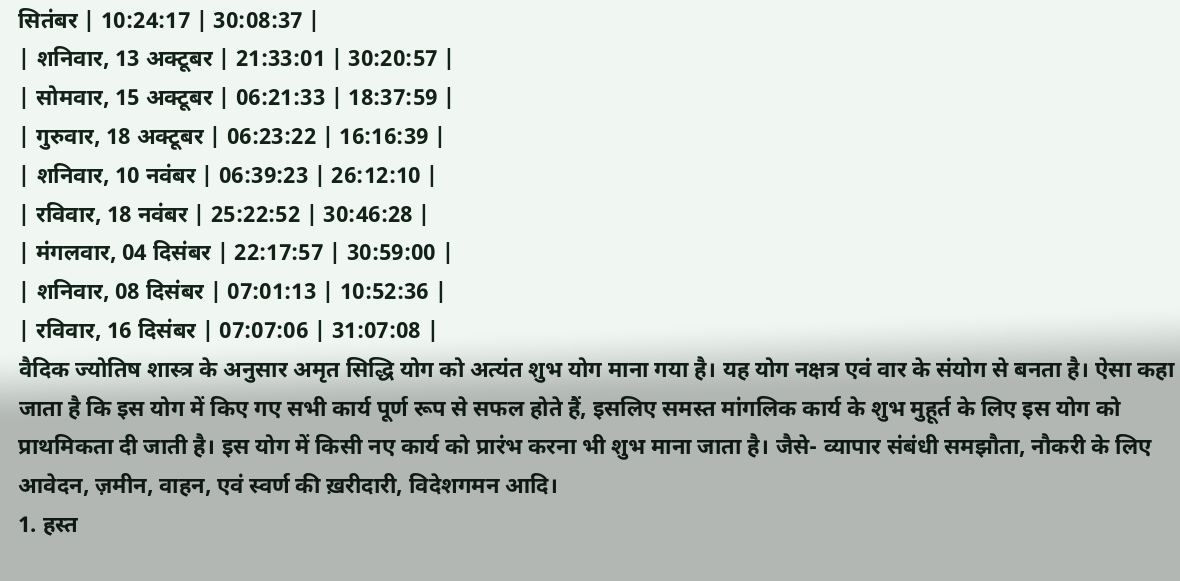सितंबर | 10:24:17 | 30:08:37 |
| शनिवार, 13 अक्टूबर | 21:33:01 | 30:20:57 |
| सोमवार, 15 अक्टूबर | 06:21:33 | 18:37:59 |
| गुरुवार, 18 अक्टूबर | 06:23:22 | 16:16:39 |
| शनिवार, 10 नवंबर | 06:39:23 | 26:12:10 |
| रविवार, 18 नवंबर | 25:22:52 | 30:46:28 |
| मंगलवार, 04 दिसंबर | 22:17:57 | 30:59:00 |
| शनिवार, 08 दिसंबर | 07:01:13 | 10:52:36 |
| रविवार, 16 दिसंबर | 07:07:06 | 31:07:08 |
वैदिक ज्योतिष शास्त्र के अनुसार अमृत सिद्धि योग को अत्यंत शुभ योग माना गया है। यह योग नक्षत्र एवं वार के संयोग से बनता है। ऐसा कहा जाता है कि इस योग में किए गए सभी कार्य पूर्ण रूप से सफल होते हैं, इसलिए समस्त मांगलिक कार्य के शुभ मुहूर्त के लिए इस योग को प्राथमिकता दी जाती है। इस योग में किसी नए कार्य को प्रारंभ करना भी शुभ माना जाता है। जैसे- व्यापार संबंधी समझौता, नौकरी के लिए आवेदन, ज़मीन, वाहन, एवं स्वर्ण की ख़रीदारी, विदेशगमन आदि।
1. हस्त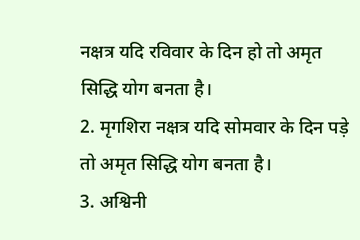नक्षत्र यदि रविवार के दिन हो तो अमृत सिद्धि योग बनता है।
2. मृगशिरा नक्षत्र यदि सोमवार के दिन पड़े तो अमृत सिद्धि योग बनता है।
3. अश्विनी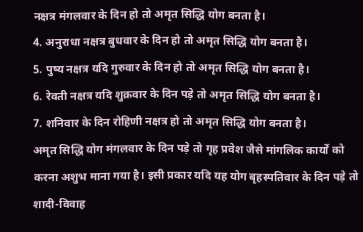नक्षत्र मंगलवार के दिन हो तो अमृत सिद्धि योग बनता है।
4. अनुराधा नक्षत्र बुधवार के दिन हो तो अमृत सिद्धि योग बनता है।
5. पुष्य नक्षत्र यदि गुरुवार के दिन हो तो अमृत सिद्धि योग बनता है।
6. रेवती नक्षत्र यदि शुक्रवार के दिन पड़े तो अमृत सिद्धि योग बनता है।
7. शनिवार के दिन रोहिणी नक्षत्र हो तो अमृत सिद्धि योग बनता है।
अमृत सिद्धि योग मंगलवार के दिन पड़े तो गृह प्रवेश जैसे मांगलिक कार्यों को करना अशुभ माना गया है। इसी प्रकार यदि यह योग बृहस्पतिवार के दिन पड़े तो शादी-विवाह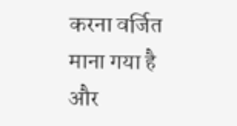करना वर्जित माना गया है और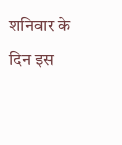शनिवार के दिन इस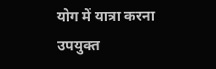योग में यात्रा करना उपयुक्त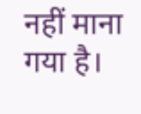नहीं माना गया है।